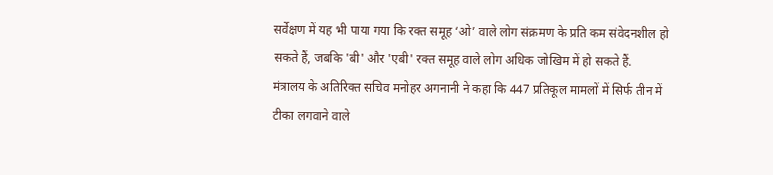सर्वेक्षण में यह भी पाया गया कि रक्त समूह ‘ओ’ वाले लोग संक्रमण के प्रति कम संवेदनशील हो सकते हैं, जबकि 'बी' और 'एबी' रक्त समूह वाले लोग अधिक जोखिम में हो सकते हैं.
मंत्रालय के अतिरिक्त सचिव मनोहर अगनानी ने कहा कि 447 प्रतिकूल मामलों में सिर्फ तीन में टीका लगवाने वाले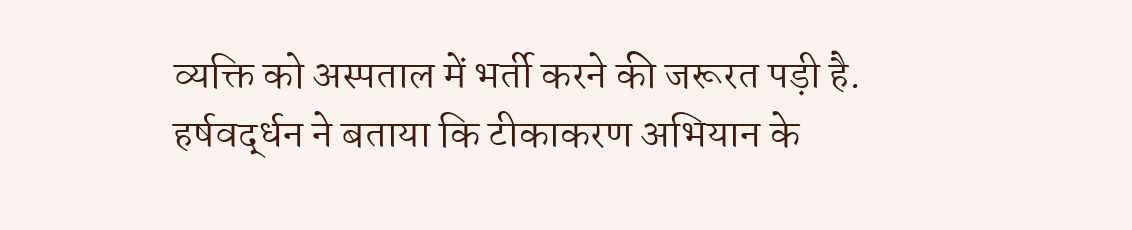व्यक्ति को अस्पताल में भर्ती करने की जरूरत पड़ी है.
हर्षवर्द्धन ने बताया कि टीकाकरण अभियान के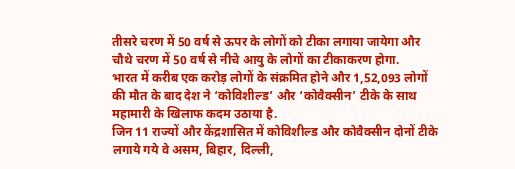तीसरे चरण में 50 वर्ष से ऊपर के लोगों को टीका लगाया जायेगा और चौथे चरण में 50 वर्ष से नीचे आयु के लोगों का टीकाकरण होगा.
भारत में करीब एक करोड़ लोगों के संक्रमित होने और 1,52,093 लोगों की मौत के बाद देश ने ‘कोविशील्ड’ और ‘कोवैक्सीन’ टीके के साथ महामारी के खिलाफ कदम उठाया है.
जिन 11 राज्यों और केंद्रशासित में कोविशील्ड और कोवैक्सीन दोनों टीके लगाये गये वे असम, बिहार, दिल्ली,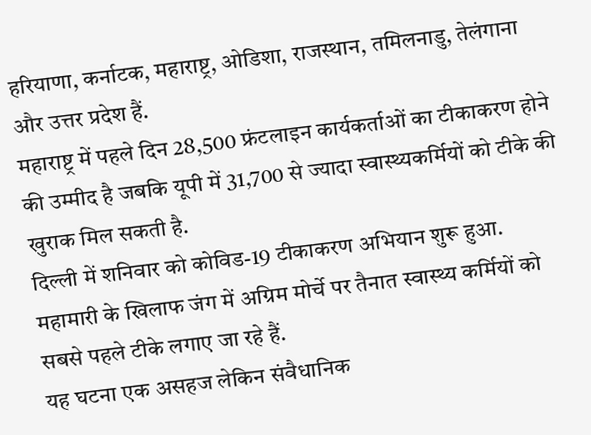हरियाणा, कर्नाटक, महाराष्ट्र, ओडिशा, राजस्थान, तमिलनाडु, तेलंगाना और उत्तर प्रदेश हैं.
महाराष्ट्र में पहले दिन 28,500 फ्रंटलाइन कार्यकर्ताओं का टीकाकरण होने की उम्मीद है जबकि यूपी में 31,700 से ज्यादा स्वास्थ्यकर्मियों को टीके की खुराक मिल सकती है.
दिल्ली में शनिवार को कोविड-19 टीकाकरण अभियान शुरू हुआ. महामारी के खिलाफ जंग में अग्रिम मोर्चे पर तैनात स्वास्थ्य कर्मियों को सबसे पहले टीके लगाए जा रहे हैं.
यह घटना एक असहज लेकिन संवैधानिक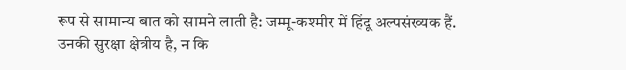रूप से सामान्य बात को सामने लाती है: जम्मू-कश्मीर में हिंदू अल्पसंख्यक हैं. उनकी सुरक्षा क्षेत्रीय है, न कि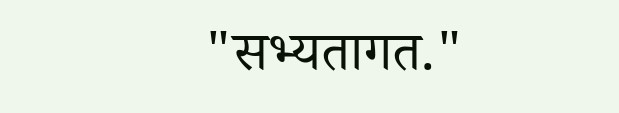"सभ्यतागत."